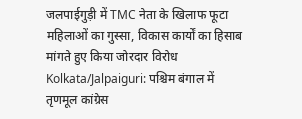जलपाईगुड़ी में TMC नेता के खिलाफ फूटा महिलाओं का गुस्सा, विकास कार्यों का हिसाब मांगते हुए किया जोरदार विरोध
Kolkata/Jalpaiguri: पश्चिम बंगाल में तृणमूल कांग्रेस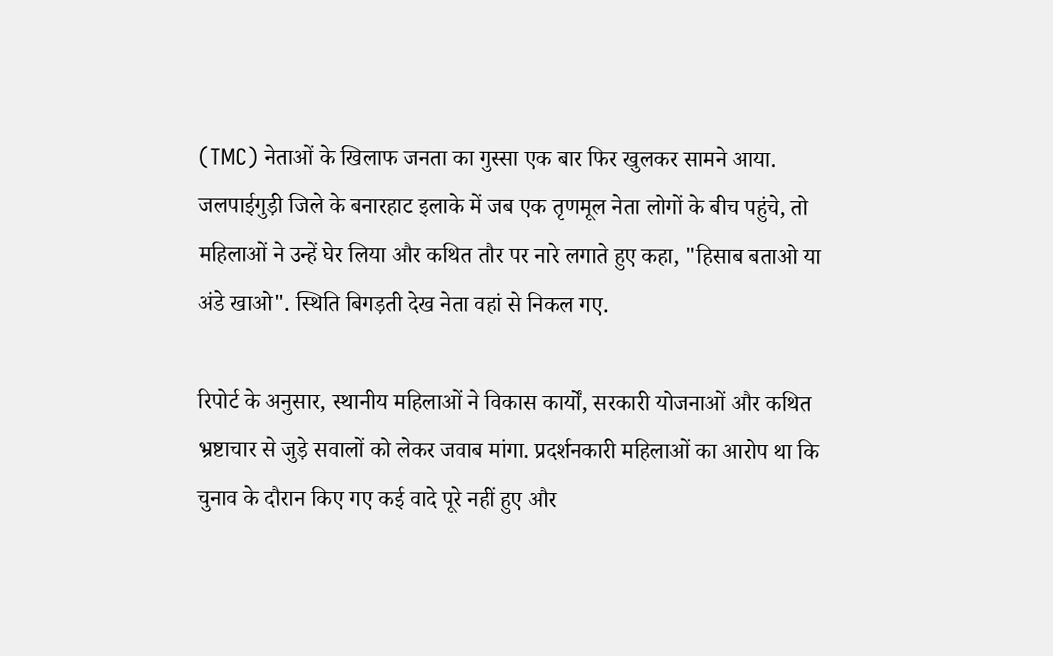(TMC) नेताओं के खिलाफ जनता का गुस्सा एक बार फिर खुलकर सामने आया. जलपाईगुड़ी जिले के बनारहाट इलाके में जब एक तृणमूल नेता लोगों के बीच पहुंचे, तो महिलाओं ने उन्हें घेर लिया और कथित तौर पर नारे लगाते हुए कहा, "हिसाब बताओ या अंडे खाओ". स्थिति बिगड़ती देख नेता वहां से निकल गए.

रिपोर्ट के अनुसार, स्थानीय महिलाओं ने विकास कार्यों, सरकारी योजनाओं और कथित भ्रष्टाचार से जुड़े सवालों को लेकर जवाब मांगा. प्रदर्शनकारी महिलाओं का आरोप था कि चुनाव के दौरान किए गए कई वादे पूरे नहीं हुए और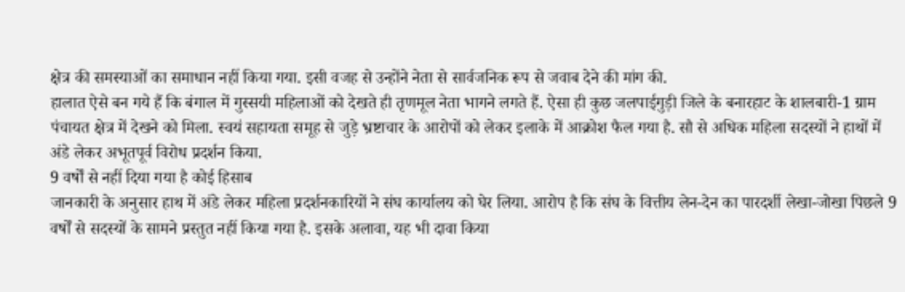क्षेत्र की समस्याओं का समाधान नहीं किया गया. इसी वजह से उन्होंने नेता से सार्वजनिक रूप से जवाब देने की मांग की.
हालात ऐसे बन गये हैं कि बंगाल में गुस्सयी महिलाओं को देखते ही तृणमूल नेता भागने लगते हैं. ऐसा ही कुछ जलपाईगुड़ी जिले के बनारहाट के शालबारी-1 ग्राम पंचायत क्षेत्र में देखने को मिला. स्वयं सहायता समूह से जुड़े भ्रष्टाचार के आरोपों को लेकर इलाके में आक्रोश फैल गया है. सौ से अधिक महिला सदस्यों ने हाथों में अंडे लेकर अभूतपूर्व विरोध प्रदर्शन किया.
9 वर्षों से नहीं दिया गया है कोई हिसाब
जानकारी के अनुसार हाथ में अंडे लेकर महिला प्रदर्शनकारियों ने संघ कार्यालय को घेर लिया. आरोप है कि संघ के वित्तीय लेन-देन का पारदर्शी लेखा-जोखा पिछले 9 वर्षों से सदस्यों के सामने प्रस्तुत नहीं किया गया है. इसके अलावा, यह भी दावा किया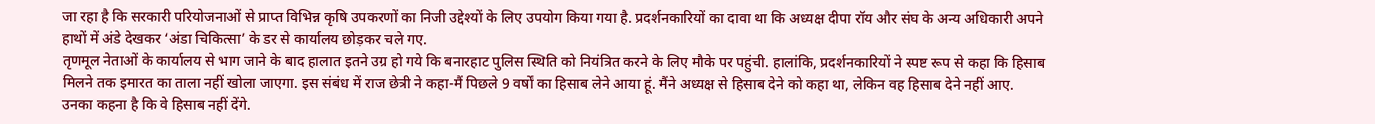जा रहा है कि सरकारी परियोजनाओं से प्राप्त विभिन्न कृषि उपकरणों का निजी उद्देश्यों के लिए उपयोग किया गया है. प्रदर्शनकारियों का दावा था कि अध्यक्ष दीपा रॉय और संघ के अन्य अधिकारी अपने हाथों में अंडे देखकर ‘अंडा चिकित्सा’ के डर से कार्यालय छोड़कर चले गए.
तृणमूल नेताओं के कार्यालय से भाग जाने के बाद हालात इतने उग्र हो गये कि बनारहाट पुलिस स्थिति को नियंत्रित करने के लिए मौके पर पहुंची. हालांकि, प्रदर्शनकारियों ने स्पष्ट रूप से कहा कि हिसाब मिलने तक इमारत का ताला नहीं खोला जाएगा. इस संबंध में राज छेत्री ने कहा-मैं पिछले 9 वर्षों का हिसाब लेने आया हूं. मैंने अध्यक्ष से हिसाब देने को कहा था, लेकिन वह हिसाब देने नहीं आए. उनका कहना है कि वे हिसाब नहीं देंगे.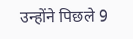उन्होंने पिछले 9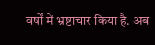वर्षों में भ्रष्टाचार किया है. अब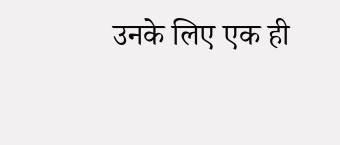उनके लिए एक ही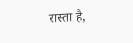रास्ता है,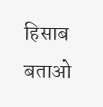हिसाब बताओ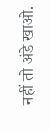नहीं तो अंडे खाओ.